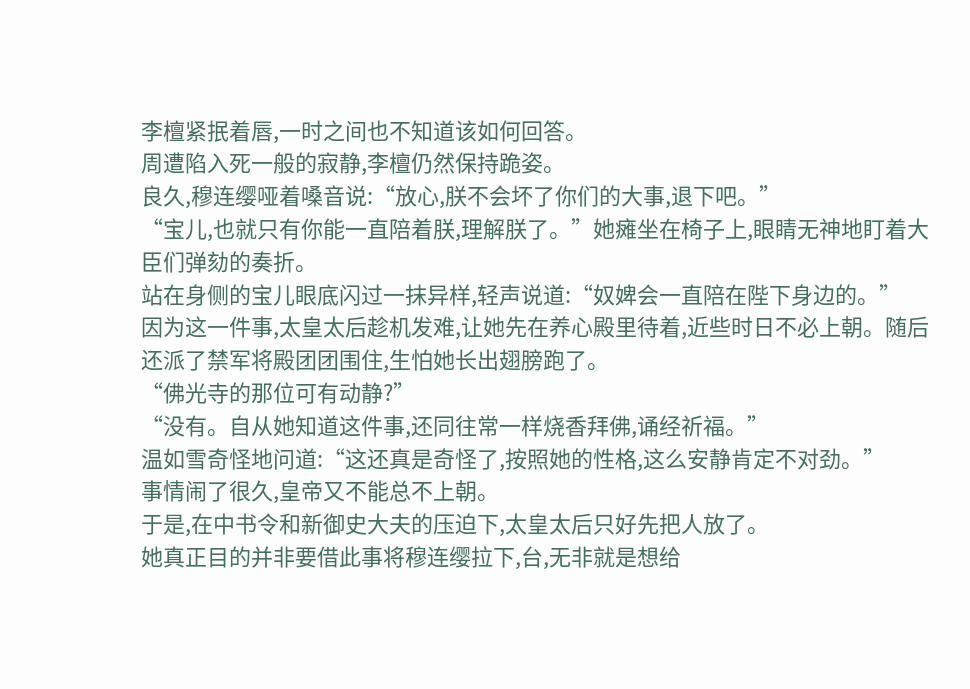李檀紧抿着唇,一时之间也不知道该如何回答。
周遭陷入死一般的寂静,李檀仍然保持跪姿。
良久,穆连缨哑着嗓音说:“放心,朕不会坏了你们的大事,退下吧。”
“宝儿,也就只有你能一直陪着朕,理解朕了。”她瘫坐在椅子上,眼睛无神地盯着大臣们弹劾的奏折。
站在身侧的宝儿眼底闪过一抹异样,轻声说道:“奴婢会一直陪在陛下身边的。”
因为这一件事,太皇太后趁机发难,让她先在养心殿里待着,近些时日不必上朝。随后还派了禁军将殿团团围住,生怕她长出翅膀跑了。
“佛光寺的那位可有动静?”
“没有。自从她知道这件事,还同往常一样烧香拜佛,诵经祈福。”
温如雪奇怪地问道:“这还真是奇怪了,按照她的性格,这么安静肯定不对劲。”
事情闹了很久,皇帝又不能总不上朝。
于是,在中书令和新御史大夫的压迫下,太皇太后只好先把人放了。
她真正目的并非要借此事将穆连缨拉下,台,无非就是想给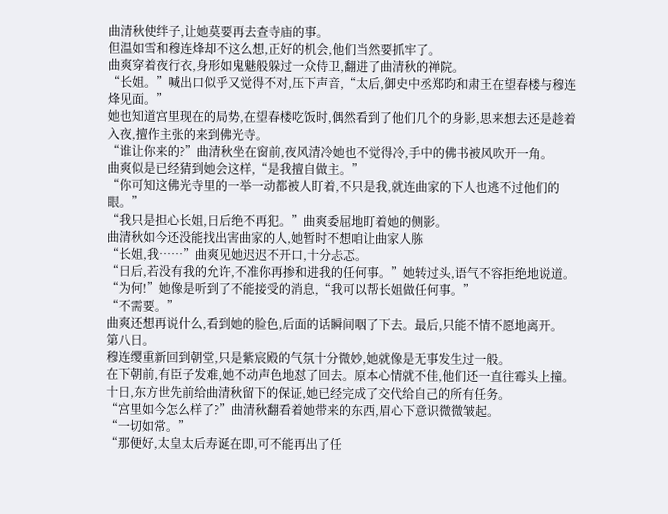曲清秋使绊子,让她莫要再去查寺庙的事。
但温如雪和穆连烽却不这么想,正好的机会,他们当然要抓牢了。
曲爽穿着夜行衣,身形如鬼魅般躲过一众侍卫,翻进了曲清秋的禅院。
“长姐。”喊出口似乎又觉得不对,压下声音,“太后,御史中丞郑昀和肃王在望春楼与穆连烽见面。”
她也知道宫里现在的局势,在望春楼吃饭时,偶然看到了他们几个的身影,思来想去还是趁着入夜,擅作主张的来到佛光寺。
“谁让你来的?”曲清秋坐在窗前,夜风清冷她也不觉得冷,手中的佛书被风吹开一角。
曲爽似是已经猜到她会这样,“是我擅自做主。”
“你可知这佛光寺里的一举一动都被人盯着,不只是我,就连曲家的下人也逃不过他们的眼。”
“我只是担心长姐,日后绝不再犯。”曲爽委屈地盯着她的侧影。
曲清秋如今还没能找出害曲家的人,她暂时不想咱让曲家人胨
“长姐,我……”曲爽见她迟迟不开口,十分忐忑。
“日后,若没有我的允许,不准你再掺和进我的任何事。”她转过头,语气不容拒绝地说道。
“为何!”她像是听到了不能接受的消息,“我可以帮长姐做任何事。”
“不需要。”
曲爽还想再说什么,看到她的脸色,后面的话瞬间咽了下去。最后,只能不情不愿地离开。
第八日。
穆连缨重新回到朝堂,只是紫宸殿的气氛十分微妙,她就像是无事发生过一般。
在下朝前,有臣子发难,她不动声色地怼了回去。原本心情就不佳,他们还一直往霉头上撞。
十日,东方世先前给曲清秋留下的保证,她已经完成了交代给自己的所有任务。
“宫里如今怎么样了?”曲清秋翻看着她带来的东西,眉心下意识微微皱起。
“一切如常。”
“那便好,太皇太后寿诞在即,可不能再出了任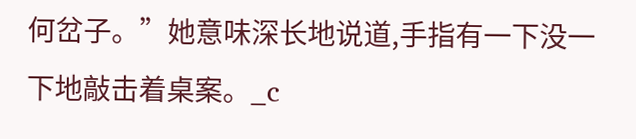何岔子。”她意味深长地说道,手指有一下没一下地敲击着桌案。_c